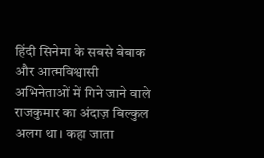हिंदी सिनेमा के सबसे बेबाक और आत्मविश्वासी अभिनेताओं में गिने जाने वाले राजकुमार का अंदाज़ बिल्कुल अलग था। कहा जाता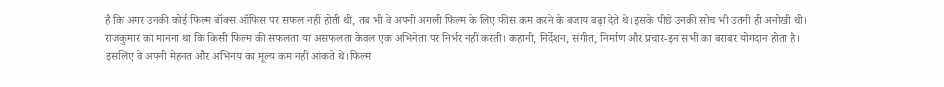है कि अगर उनकी कोई फिल्म बॉक्स ऑफिस पर सफल नहीं होती थी, तब भी वे अपनी अगली फिल्म के लिए फीस कम करने के बजाय बढ़ा देते थे।इसके पीछे उनकी सोच भी उतनी ही अनोखी थी।
राजकुमार का मानना था कि किसी फिल्म की सफलता या असफलता केवल एक अभिनेता पर निर्भर नहीं करती। कहानी, निर्देशन, संगीत, निर्माण और प्रचार-इन सभी का बराबर योगदान होता है। इसलिए वे अपनी मेहनत और अभिनय का मूल्य कम नहीं आंकते थे।फिल्म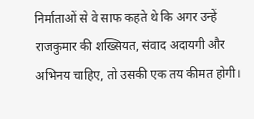निर्माताओं से वे साफ कहते थे कि अगर उन्हें राजकुमार की शख्सियत, संवाद अदायगी और अभिनय चाहिए, तो उसकी एक तय कीमत होगी।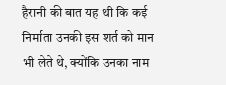हैरानी की बात यह थी कि कई निर्माता उनकी इस शर्त को मान भी लेते थे, क्योंकि उनका नाम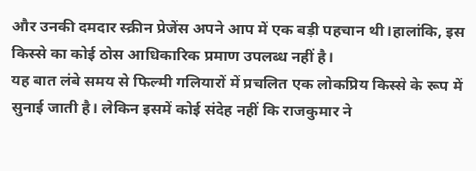और उनकी दमदार स्क्रीन प्रेजेंस अपने आप में एक बड़ी पहचान थी।हालांकि, इस किस्से का कोई ठोस आधिकारिक प्रमाण उपलब्ध नहीं है।
यह बात लंबे समय से फिल्मी गलियारों में प्रचलित एक लोकप्रिय किस्से के रूप में सुनाई जाती है। लेकिन इसमें कोई संदेह नहीं कि राजकुमार ने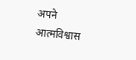अपने आत्मविश्वास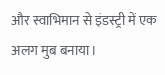और स्वाभिमान से इंडस्ट्री में एक अलग मुब बनाया।